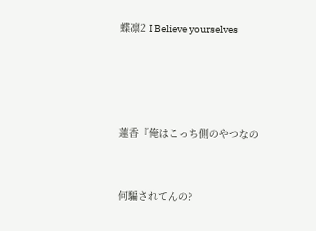蝶凛2 I Believe yourselves




蓮香『俺はこっち側のやつなの


何騙されてんの?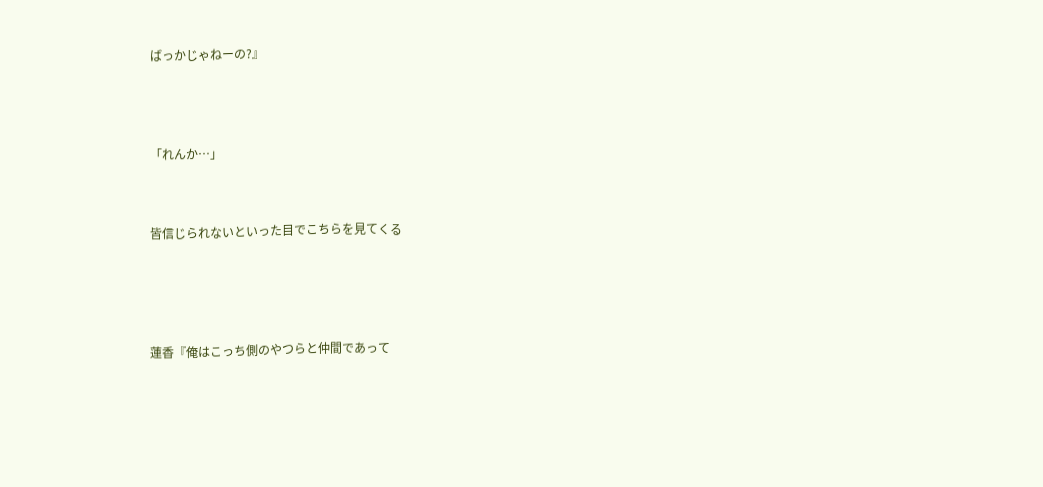ばっかじゃねーの?』




「れんか…」



皆信じられないといった目でこちらを見てくる





蓮香『俺はこっち側のやつらと仲間であって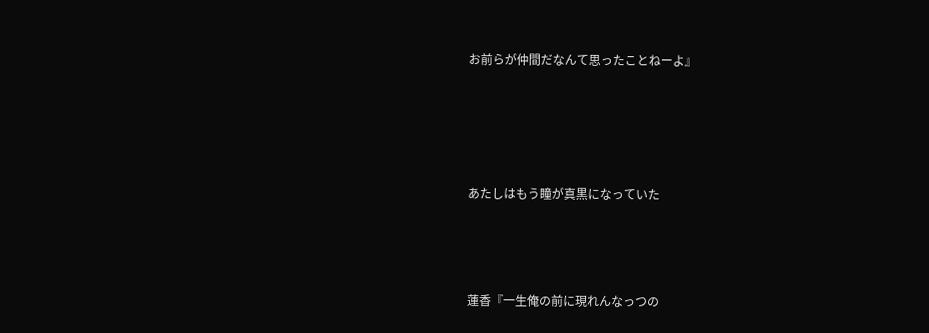お前らが仲間だなんて思ったことねーよ』




あたしはもう瞳が真黒になっていた



蓮香『一生俺の前に現れんなっつの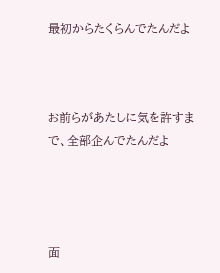最初からたくらんでたんだよ



お前らがあたしに気を許すまで、全部企んでたんだよ




面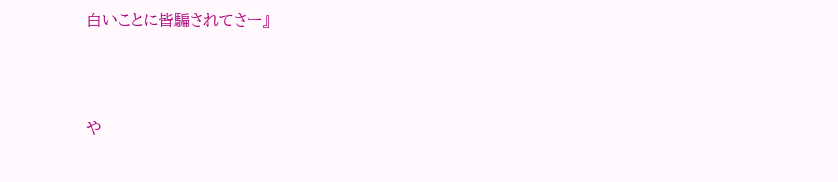白いことに皆騙されてさー』





や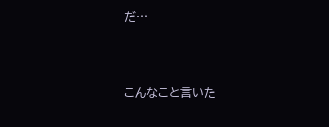だ…



こんなこと言いた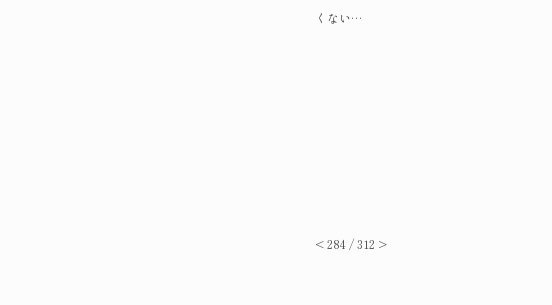くない…













< 284 / 312 >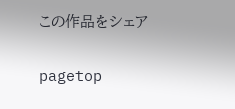この作品をシェア

pagetop